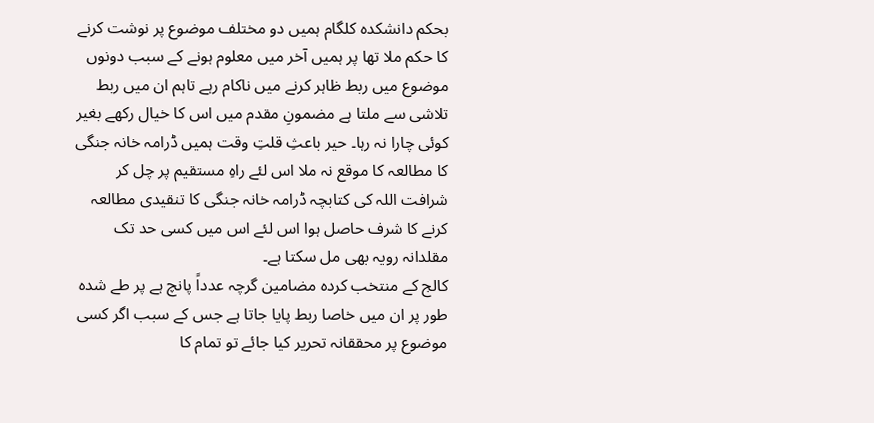بحکم دانشکدہ کلگام ہمیں دو مختلف موضوع پر نوشت کرنے کا حکم ملا تھا پر ہمیں آخر میں معلوم ہونے کے سبب دونوں موضوع میں ربط ظاہر کرنے میں ناکام رہے تاہم ان میں ربط تلاشی سے ملتا ہے مضمونِ مقدم میں اس کا خیال رکھے بغیر کوئی چارا نہ رہا۔ حیر باعثِ قلتِ وقت ہمیں ڈرامہ خانہ جنگی کا مطالعہ کا موقع نہ ملا اس لئے راہِ مستقیم پر چل کر شرافت اللہ کی کتابچہ ڈرامہ خانہ جنگی کا تنقیدی مطالعہ کرنے کا شرف حاصل ہوا اس لئے اس میں کسی حد تک مقلدانہ رویہ بھی مل سکتا ہے۔
کالج کے منتخب کردہ مضامین گرچہ عدداً پانچ ہے پر طے شدہ طور پر ان میں خاصا ربط پایا جاتا ہے جس کے سبب اگر کسی موضوع پر محققانہ تحریر کیا جائے تو تمام کا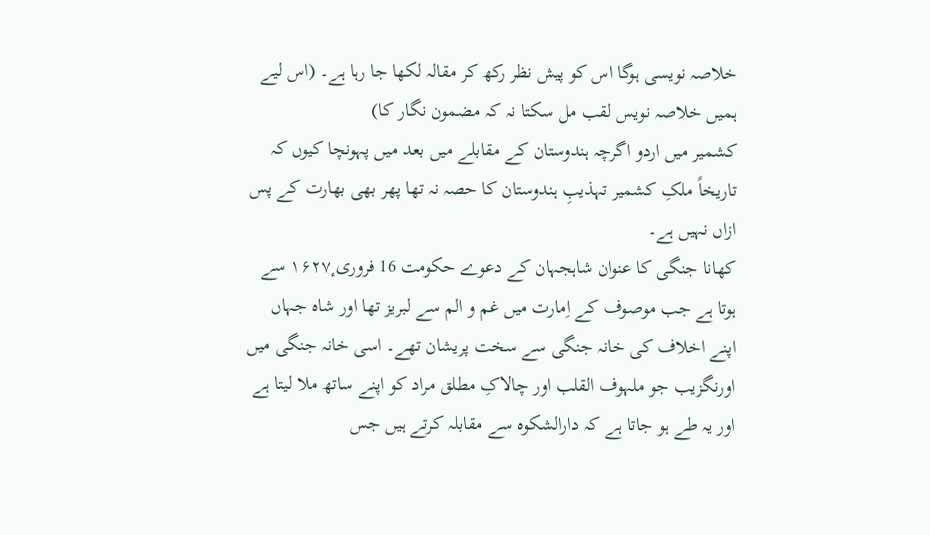خلاصہ نویسی ہوگا اس کو پیش نظر رکھ کر مقالہ لکھا جا رہا ہے۔ (اس لیے ہمیں خلاصہ نویس لقب مل سکتا نہ کہ مضمون نگار کا)
کشمیر میں اردو اگرچہ ہندوستان کے مقابلے میں بعد میں پہونچا کیوں کہ تاریخاً ملکِ کشمیر تہذیبِ ہندوستان کا حصہ نہ تھا پھر بھی بھارت کے پس ازاں نہیں ہے۔
کھانا جنگی کا عنوان شاہجہان کے دعوے حکومت 16 فروری ۱۶۲۷ٕ سے ہوتا ہے جب موصوف کے اِمارت میں غم و الم سے لبریز تھا اور شاہ جہاں اپنے اخلاف کی خانہ جنگی سے سخت پریشان تھے۔ اسی خانہ جنگی میں اورنگزیب جو ملہوف القلب اور چالاکِ مطلق مراد کو اپنے ساتھ ملا لیتا ہے اور یہ طے ہو جاتا ہے کہ دارالشکوہ سے مقابلہ کرتے ہیں جس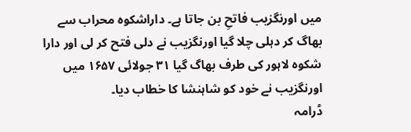میں اورنگزیب فاتحِ بن جاتا ہے۔ داراشکوہ محراب سے بھاگ کر دہلی چلا گیا اورنگزیب نے دلی فتح کر لی اور دارا شکوہ لاہور کی طرف بھاگ گیا ۳۱ جولائی ۱۶۵۷ میں اورنگزیب نے خود کو شاہنشا کا خطاب دیا۔
ڈرامہ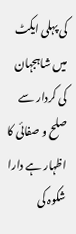کی پہلی ایکٹ میں شاہجہان کی کردار سے صلح و صفائی کا اظہار ہے دارا شکوہ کی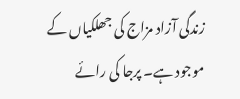زندگی آزاد مزاج کی جھلکیاں کے موجود ہے۔ پرجا کی رائے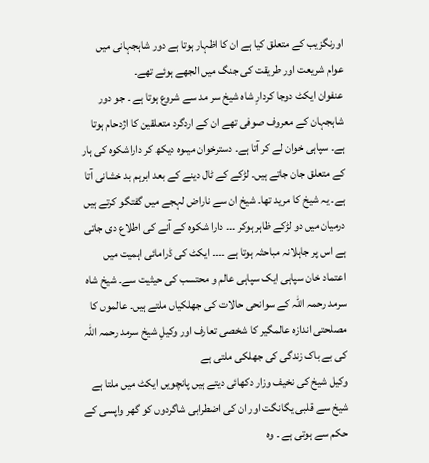اورنگزیب کے متعلق کیا ہے ان کا اظہار ہوتا ہے دور شاہجہانی میں عوام شریعت اور طریقت کی جنگ میں الجھے ہوئے تھے۔
عنفوان ایکٹ دوجا کردارِ شاہ شیخ سر مد سے شروع ہوتا ہے ۔ جو دور شاہجہان کے معروف صوفی تھے ان کے اردگرد متعلقین کا اژدحام ہوتا ہے۔ سپاہی خوان لے کر آتا ہے۔ دسترخوان میںوہ دیکھ کر داراشکوہ کی ہار کے متعلق جان جاتے ہیں۔ لڑکے کے ٹال دینے کے بعد ابرہم بد خشانی آتا ہے۔ یہ شیخ کا مرید تھا۔ شیخ ان سے ناراض لہجے میں گفتگو کرتے ہیں درمیان میں دو لڑکے ظاہر ہوکر ۔۔۔ دارا شکوہ کے آنے کی اطلاع دی جاتی ہے اس پر جاہلانہ مباحثہ ہوتا ہے ۔۔۔۔ ایکٹ کی ڈرامائی اہمیت میں اعتماد خان سپاہی ایک سپاہی عالم و محتسب کی حیثیت سے۔ شیخ شاہ سرمد رحمہ اللہ کے سوانحی حالات کی جھلکیاں ملتے ہیں۔ عالموں کا مصلحتی اندازہ عالمگیر کا شخصی تعارف اور وکیلِ شیخ سرمد رحمہ اللہ کی بے باک زندگی کی جھلکی ملتی ہے
وکیل شیخ کی نخیف وزار دکھائی دیتے ہیں پانچویں ایکٹ میں ملتا ہے شیخ سے قلبی یگانگت اور ان کی اضطرابی شاگردوں کو گھر واپسی کے حکم سے ہوتی ہے ۔ وہ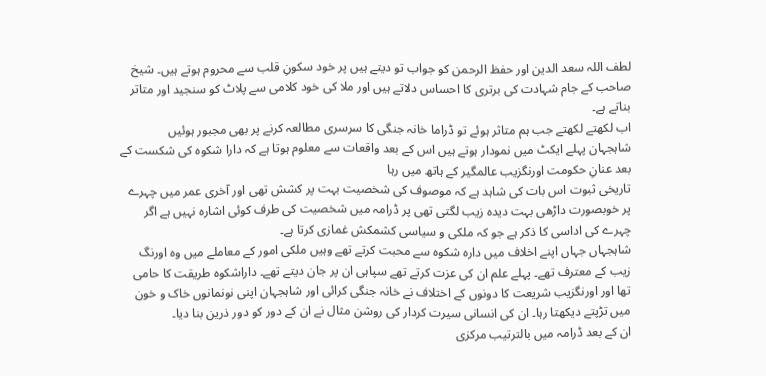لطف اللہ سعد الدین اور حفظ الرحمن کو جواب تو دیتے ہیں پر خود سکونِ قلب سے محروم ہوتے ہیں۔ شیخ صاحب کے جام شہادت کی برتری کا احساس دلاتے ہیں اور ملا کی خود کلامی سے پلاٹ کو سنجید اور متاتر بناتے ہے۔
اب لکھتے لکھتے جب ہم متاثر ہوئے تو ڈراما خانہ جنگی کا سرسری مطالعہ کرنے پر بھی مجبور ہوئیں
شاہجہان پہلے ایکٹ میں نمودار ہوتے ہیں اس کے بعد واقعات سے معلوم ہوتا ہے کہ دارا شکوہ کی شکست کے بعد عنانِ حکومت اورنگزیب عالمگیر کے ہاتھ میں رہا
تاریخی ثبوت اس بات کی شاہد ہے کہ موصوف کی شخصیت بہت پر کشش تھی اور آخری عمر میں چہرے پر خوبصورت داڑھی بہت دیدہ زیب لگتی تھی پر ڈرامہ میں شخصیت کی طرف کوئی اشارہ نہیں ہے اگر چہرے کی اداسی کا ذکر ہے جو کہ ملکی و سیاسی کشمکش غمازی کرتا ہے۔
شاہجہاں جہاں اپنے اخلاف میں دارہ شکوہ سے محبت کرتے تھے وہیں ملکی امور کے معاملے میں وہ اورنگ زیب کے معترف تھے۔ پہلے علم ان کی عزت کرتے تھے سپاہی ان پر جان دیتے تھے۔ داراشکوہ طریقت کا حامی تھا اور اورنگزیب شریعت کا دونوں کے اختلاف نے خانہ جنگی کرائی اور شاہجہان اپنی نونمانوں خاک و خون میں تڑپتے دیکھتا رہا۔ ان کی انسانی سیرت کردار کی روشن مثال نے ان کے دور کو دور ذرین بنا دیا۔
ان کے بعد ڈرامہ میں بالترتیب مرکزی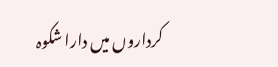کرداروں میں دارا شکوہ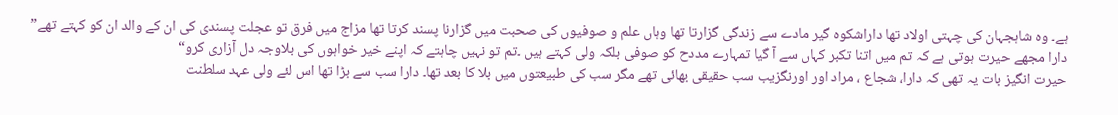ہے۔ وہ شاہجہان کی چہتی اولاد تھا داراشکوہ گیر مادے سے زندگی گزارتا تھا وہاں علم و صوفیوں کی صحبت میں گزارنا پسند کرتا تھا مزاج میں فرق تو عجلت پسندی کی ان کے والد ان کو کہتے تھے” دارا مجھے حیرت ہوتی ہے کہ تم میں اتنا تکبر کہاں سے آ گیا تمہارے مددح کو صوفی بلکہ ولی کہتے ہیں ۔تم تو نہیں چاہتے کہ اپنے خیر خواہوں کی بلاوجہ دل آزاری کرو“
حیرت انگیز بات یہ تھی کہ دارا، شجاع ، مراد اور اورنگزیب سب حقیقی بھائی تھے مگر سب کی طبیعتوں میں بلا کا بعد تھا۔ دارا سب سے بڑا تھا اس لئے ولی عہد سلطنت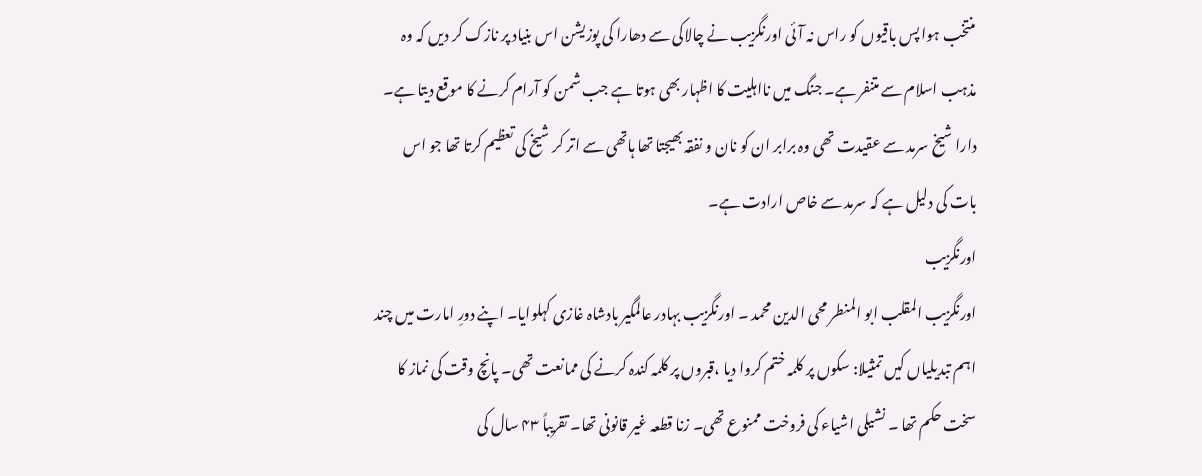منتخب ہوا پس باقیوں کو راس نہ آئی اورنگزیب نے چالاکی سے دھارا کی پوزیشن اس بنیاد پر نازک کر دیں کہ وہ مذہب اسلام سے متنفر ہے۔ جنگ میں نااہلیت کا اظہار بھی ہوتا ہے جب شمن کو آرام کرنے کا موقع دیتا ہے۔
دارا شیخ سرمد سے عقیدت تھی وہ برابر ان کو نان و نفقہ بھیجتا تھا ہاتھی سے اتر کر شیخ کی تعظیم کرتا تھا جو اس بات کی دلیل ہے کہ سرمد سے خاص ارادت ہے۔
اورنگزیب
اورنگزیب المقلب ابو المنطر محی الدین محمد ۔ اورنگزیب بہادر عالمگیر بادشاہ غازی کہلوایا۔ اپنے دورِ امارت میں چند اہم تبدیلیاں کیں تمثیلا: سکوں پر کلمہ ختم کروا دیا ،قبروں پر کلمہ کندہ کرنے کی ممانعت تھی۔ پانچ وقت کی نماز کا سخت حکم تھا ۔ نشیلی اشیاء کی فروخت ممنوع تھی۔ زنا قطعہ غیر قانونی تھا۔ تقریباً ۴۳ سال کی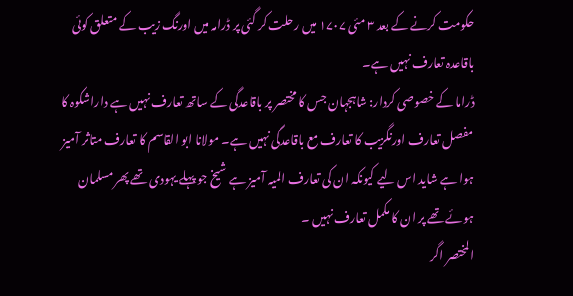حکومت کرنے کے بعد ۳ مئی ۱۷۰۷ میں رحلت کر گئی پر ڈرامہ میں اورنگ زیب کے متعلق کوئی باقاعدہ تعارف نہیں ہے۔
ڈراما کے خصوصی کردار: شاہجہان جس کا مختصر پر باقاعدگی کے ساتھ تعارف نہیں ہے داراشکوہ کا مفصل تعارف اورنگزیب کا تعارف مع باقاعدگی نہیں ہے۔ مولانا ابو القاسم کا تعارف متاثر آمیز ہوا ہے شاید اس لیے کیونکہ ان کی تعارف المیہ آمیز ہے شیخ جو پہلے یہودی تھے پھر مسلمان ہوئے تھے پر ان کا مکمل تعارف نہیں ۔
المختصر اگر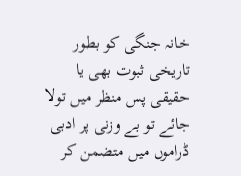خانہ جنگی کو بطور تاریخی ثبوت بھی یا حقیقی پس منظر میں تولا جائے تو بے وزنی پر ادبی ڈراموں میں متضمن کر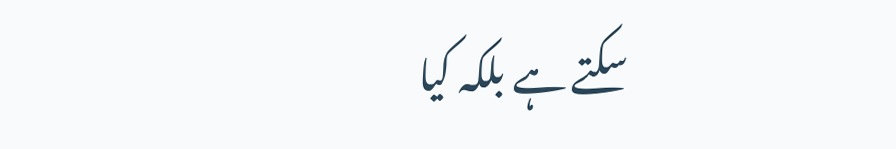سکتے ہے بلکہ کیا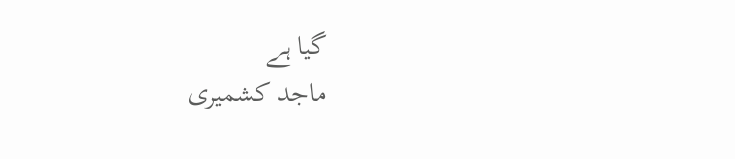گیا ہے
ماجد کشمیری